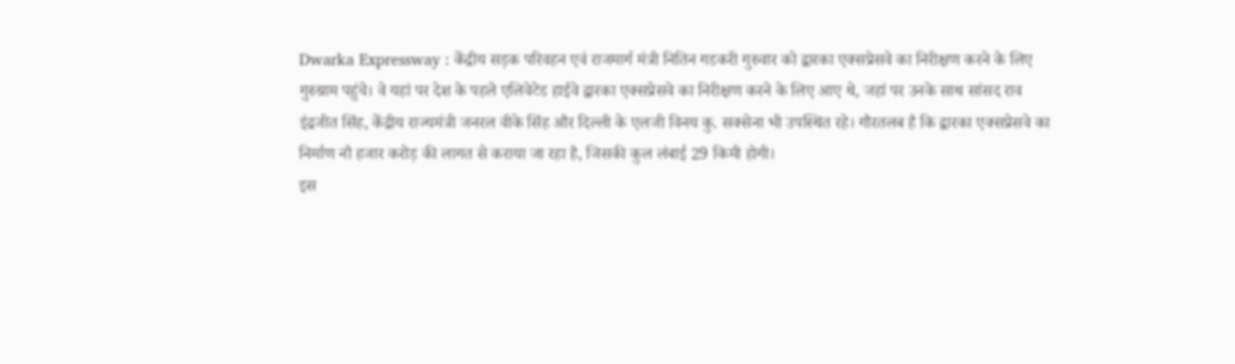Dwarka Expressway : केंद्रीय सड़क परिवहन एवं राजमार्ग मंत्री नितिन गडकरी गुरुवार को द्वारका एक्सप्रेसवे का निरीक्षण करने के लिए गुरुग्राम पहुंचे। वे यहां पर देश के पहले एलिवेटेड हाईवे द्वारका एक्सप्रेसवे का निरीक्षण करने के लिए आए थे, जहां पर उनके साथ सांसद राव इंद्रजीत सिंह, केंद्रीय राज्यमंत्री जनरल वीके सिंह और दिल्ली के एलजी विनय कु. सक्सेना भी उपस्थित रहे। गौरतलब है कि द्वारका एक्सप्रेसवे का निर्माण नौ हजार करोड़ की लागत से कराया जा रहा है, जिसकी कुल लंबाई 29 किमी होगी।
इस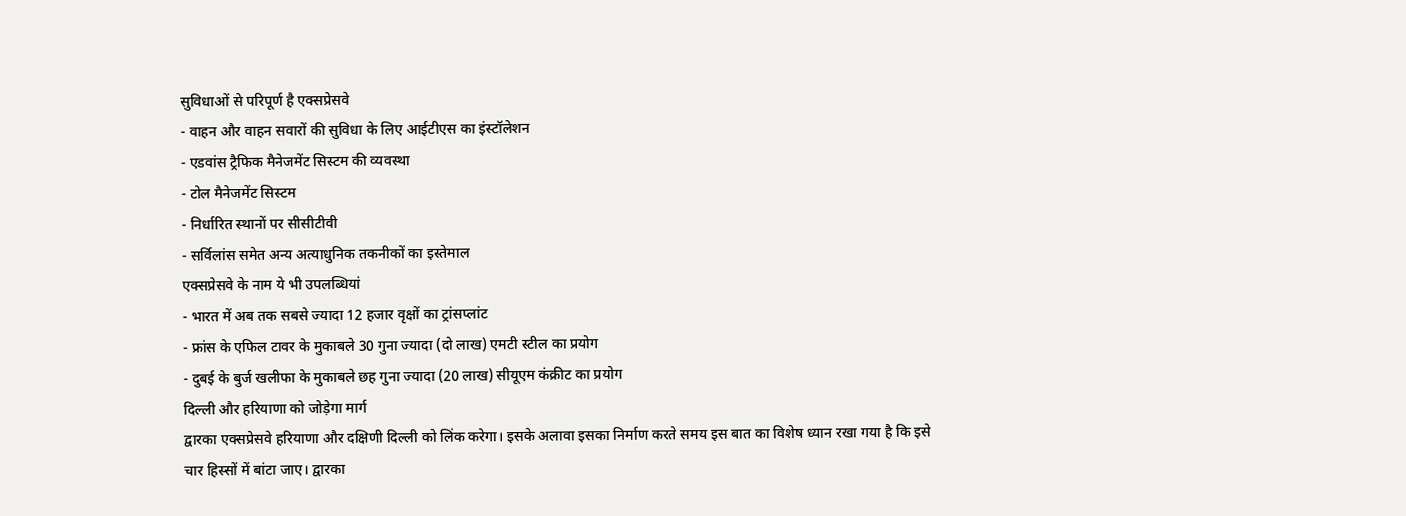सुविधाओं से परिपूर्ण है एक्सप्रेसवे
- वाहन और वाहन सवारों की सुविधा के लिए आईटीएस का इंस्टॉलेशन
- एडवांस ट्रैफिक मैनेजमेंट सिस्टम की व्यवस्था
- टोल मैनेजमेंट सिस्टम
- निर्धारित स्थानों पर सीसीटीवी
- सर्विलांस समेत अन्य अत्याधुनिक तकनीकों का इस्तेमाल
एक्सप्रेसवे के नाम ये भी उपलब्धियां
- भारत में अब तक सबसे ज्यादा 12 हजार वृक्षों का ट्रांसप्लांट
- फ्रांस के एफिल टावर के मुकाबले 30 गुना ज्यादा (दो लाख) एमटी स्टील का प्रयोग
- दुबई के बुर्ज खलीफा के मुकाबले छह गुना ज्यादा (20 लाख) सीयूएम कंक्रीट का प्रयोग
दिल्ली और हरियाणा को जोड़ेगा मार्ग
द्वारका एक्सप्रेसवे हरियाणा और दक्षिणी दिल्ली को लिंक करेगा। इसके अलावा इसका निर्माण करते समय इस बात का विशेष ध्यान रखा गया है कि इसे चार हिस्सों में बांटा जाए। द्वारका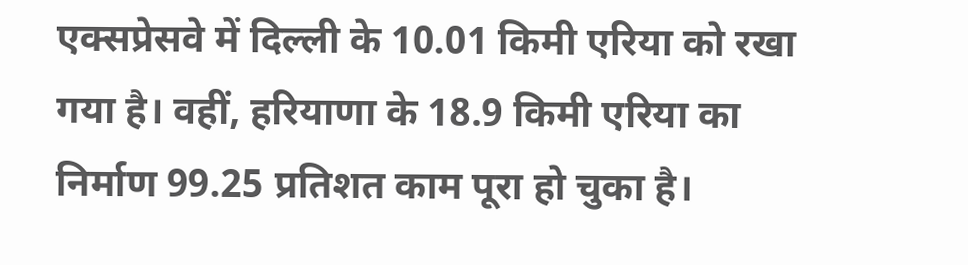एक्सप्रेसवे में दिल्ली के 10.01 किमी एरिया को रखा गया है। वहीं, हरियाणा के 18.9 किमी एरिया का निर्माण 99.25 प्रतिशत काम पूरा हो चुका है।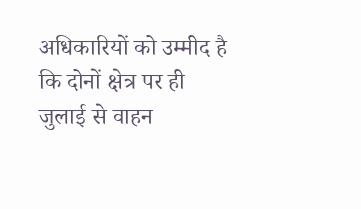अधिकारियों को उम्मीद है कि दोनों क्षेत्र पर ही जुलाई से वाहन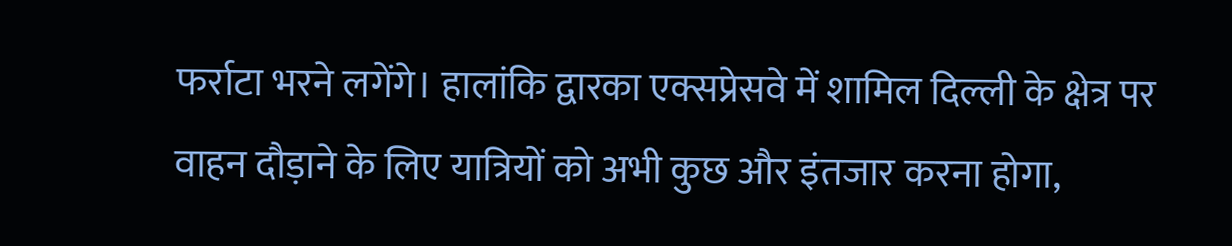फर्राटा भरने लगेंगे। हालांकि द्वारका एक्सप्रेसवे में शामिल दिल्ली के क्षेत्र पर वाहन दौड़ाने के लिए यात्रियों को अभी कुछ और इंतजार करना होगा,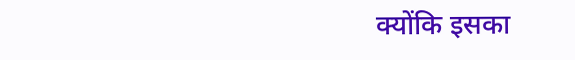क्योंकि इसका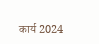कार्य 2024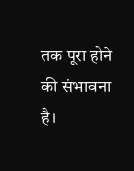तक पूरा होने की संभावना है।